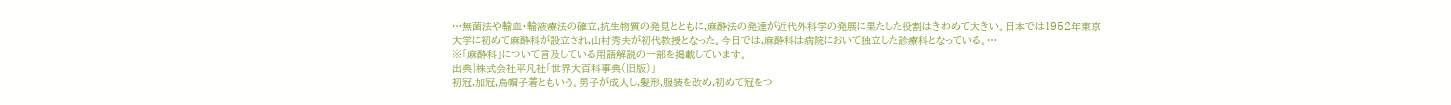…無菌法や輸血・輸液療法の確立,抗生物質の発見とともに,麻酔法の発達が近代外科学の発展に果たした役割はきわめて大きい。日本では1952年東京大学に初めて麻酔科が設立され,山村秀夫が初代教授となった。今日では,麻酔科は病院において独立した診療科となっている。…
※「麻酔科」について言及している用語解説の一部を掲載しています。
出典|株式会社平凡社「世界大百科事典(旧版)」
初冠,加冠,烏帽子着ともいう。男子が成人し,髪形,服装を改め,初めて冠をつ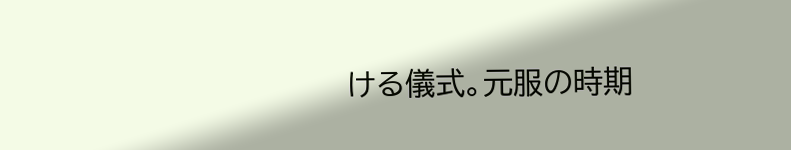ける儀式。元服の時期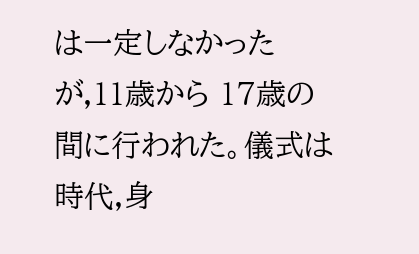は一定しなかったが,11歳から 17歳の間に行われた。儀式は時代,身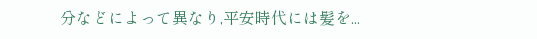分などによって異なり,平安時代には髪を...